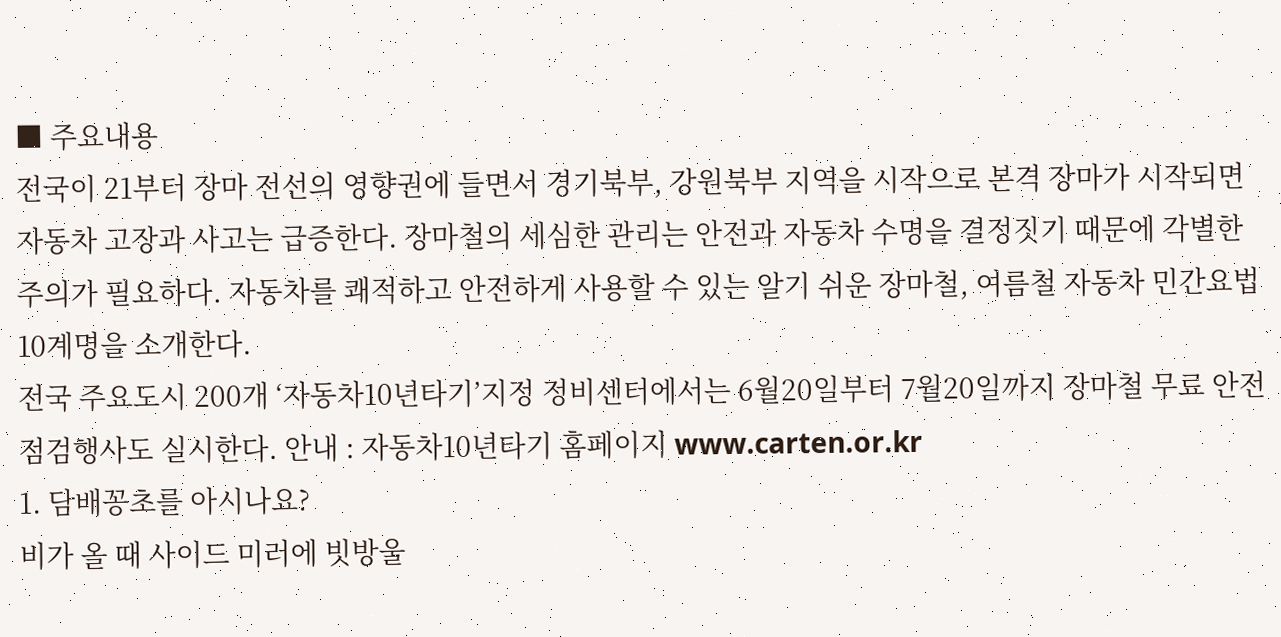■ 주요내용
전국이 21부터 장마 전선의 영향권에 들면서 경기북부, 강원북부 지역을 시작으로 본격 장마가 시작되면 자동차 고장과 사고는 급증한다. 장마철의 세심한 관리는 안전과 자동차 수명을 결정짓기 때문에 각별한 주의가 필요하다. 자동차를 쾌적하고 안전하게 사용할 수 있는 알기 쉬운 장마철, 여름철 자동차 민간요법 10계명을 소개한다.
전국 주요도시 200개 ‘자동차10년타기’지정 정비센터에서는 6월20일부터 7월20일까지 장마철 무료 안전 점검행사도 실시한다. 안내 : 자동차10년타기 홈페이지 www.carten.or.kr
1. 담배꽁초를 아시나요?
비가 올 때 사이드 미러에 빗방울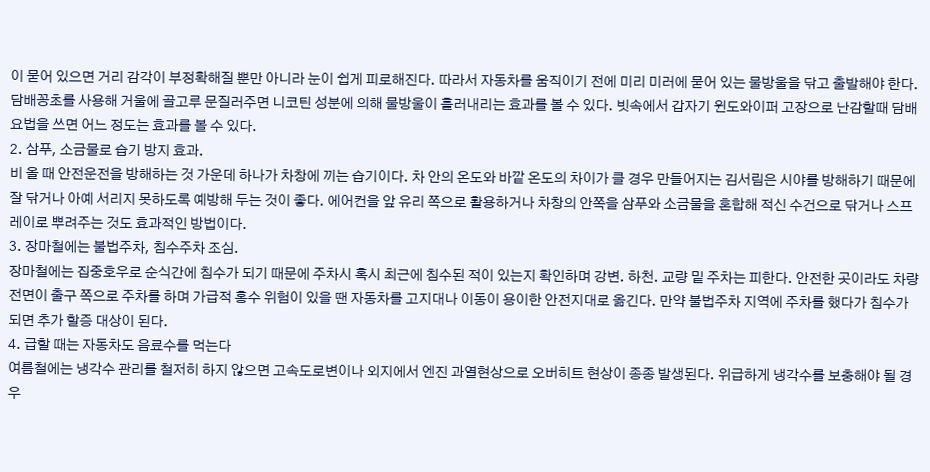이 묻어 있으면 거리 감각이 부정확해질 뿐만 아니라 눈이 쉽게 피로해진다. 따라서 자동차를 움직이기 전에 미리 미러에 묻어 있는 물방울을 닦고 출발해야 한다. 담배꽁초를 사용해 거울에 골고루 문질러주면 니코틴 성분에 의해 물방울이 흘러내리는 효과를 볼 수 있다. 빗속에서 갑자기 윈도와이퍼 고장으로 난감할때 담배요법을 쓰면 어느 정도는 효과를 볼 수 있다.
2. 삼푸, 소금물로 습기 방지 효과.
비 올 때 안전운전을 방해하는 것 가운데 하나가 차창에 끼는 습기이다. 차 안의 온도와 바깥 온도의 차이가 클 경우 만들어지는 김서림은 시야를 방해하기 때문에 잘 닦거나 아예 서리지 못하도록 예방해 두는 것이 좋다. 에어컨을 앞 유리 쪽으로 활용하거나 차창의 안쪽을 삼푸와 소금물을 혼합해 적신 수건으로 닦거나 스프레이로 뿌려주는 것도 효과적인 방법이다.
3. 장마철에는 불법주차, 침수주차 조심.
장마철에는 집중호우로 순식간에 침수가 되기 때문에 주차시 혹시 최근에 침수된 적이 있는지 확인하며 강변. 하천. 교량 밑 주차는 피한다. 안전한 곳이라도 차량 전면이 출구 쪽으로 주차를 하며 가급적 홍수 위험이 있을 땐 자동차를 고지대나 이동이 용이한 안전지대로 옮긴다. 만약 불법주차 지역에 주차를 했다가 침수가 되면 추가 할증 대상이 된다.
4. 급할 때는 자동차도 음료수를 먹는다
여름철에는 냉각수 관리를 철저히 하지 않으면 고속도로변이나 외지에서 엔진 과열현상으로 오버히트 현상이 종종 발생된다. 위급하게 냉각수를 보충해야 될 경우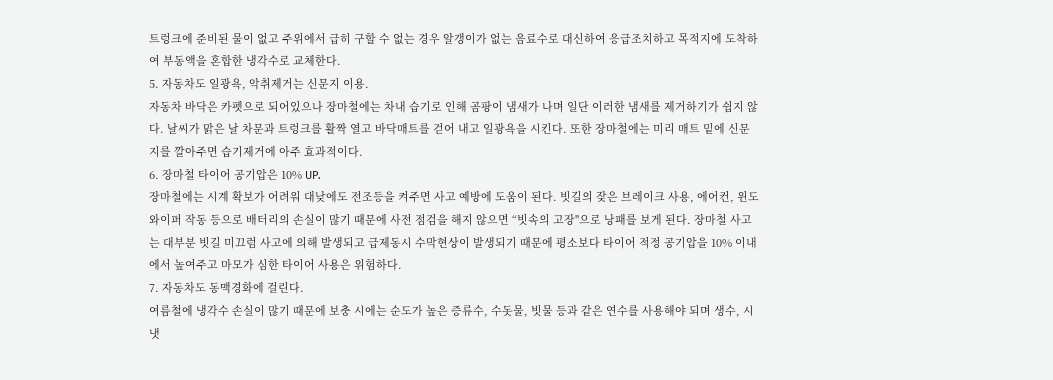트렁크에 준비된 물이 없고 주위에서 급히 구할 수 없는 경우 알갱이가 없는 음료수로 대신하여 응급조치하고 목적지에 도착하여 부동액을 혼합한 냉각수로 교체한다.
5. 자동차도 일광욕, 악취제거는 신문지 이용.
자동차 바닥은 카펫으로 되어있으나 장마철에는 차내 습기로 인해 곰팡이 냄새가 나며 일단 이러한 냄새를 제거하기가 쉽지 않다. 날씨가 맑은 날 차문과 트렁크를 활짝 열고 바닥매트를 걷어 내고 일광욕을 시킨다. 또한 장마철에는 미리 매트 밑에 신문지를 깔아주면 습기제거에 아주 효과적이다.
6. 장마철 타이어 공기압은 10% UP.
장마철에는 시계 확보가 어려워 대낮에도 전조등을 켜주면 사고 예방에 도움이 된다. 빗길의 잦은 브레이크 사용, 에어컨, 윈도와이퍼 작동 등으로 배터리의 손실이 많기 때문에 사전 점검을 해지 않으면 “빗속의 고장"으로 낭패를 보게 된다. 장마철 사고는 대부분 빗길 미끄럼 사고에 의해 발생되고 급제동시 수막현상이 발생되기 때문에 평소보다 타이어 적정 공기압을 10% 이내에서 높여주고 마모가 심한 타이어 사용은 위험하다.
7. 자동차도 동맥경화에 걸린다.
여름철에 냉각수 손실이 많기 때문에 보충 시에는 순도가 높은 증류수, 수돗물, 빗물 등과 같은 연수를 사용해야 되며 생수, 시냇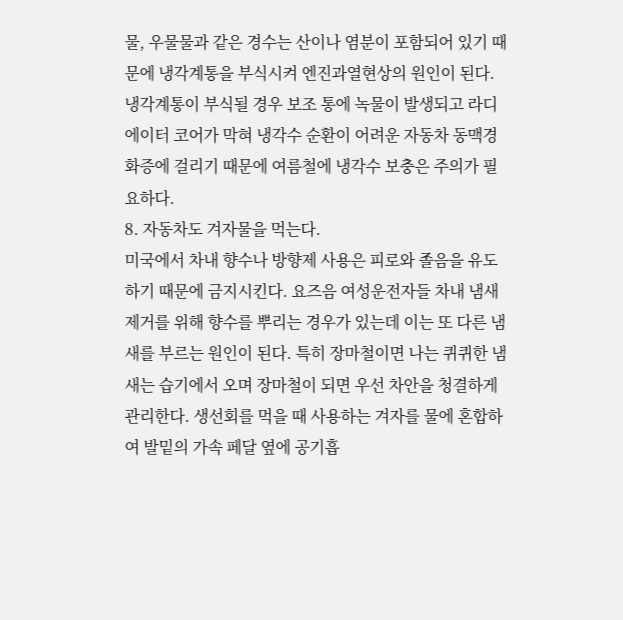물, 우물물과 같은 경수는 산이나 염분이 포함되어 있기 때문에 냉각계통을 부식시켜 엔진과열현상의 원인이 된다. 냉각계통이 부식될 경우 보조 통에 녹물이 발생되고 라디에이터 코어가 막혀 냉각수 순환이 어려운 자동차 동맥경화증에 걸리기 때문에 여름철에 냉각수 보충은 주의가 필요하다.
8. 자동차도 겨자물을 먹는다.
미국에서 차내 향수나 방향제 사용은 피로와 졸음을 유도하기 때문에 금지시킨다. 요즈음 여성운전자들 차내 냄새제거를 위해 향수를 뿌리는 경우가 있는데 이는 또 다른 냄새를 부르는 원인이 된다. 특히 장마철이면 나는 퀴퀴한 냄새는 습기에서 오며 장마철이 되면 우선 차안을 청결하게 관리한다. 생선회를 먹을 때 사용하는 겨자를 물에 혼합하여 발밑의 가속 페달 옆에 공기흡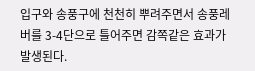입구와 송풍구에 천천히 뿌려주면서 송풍레버를 3-4단으로 틀어주면 감쪽같은 효과가 발생된다.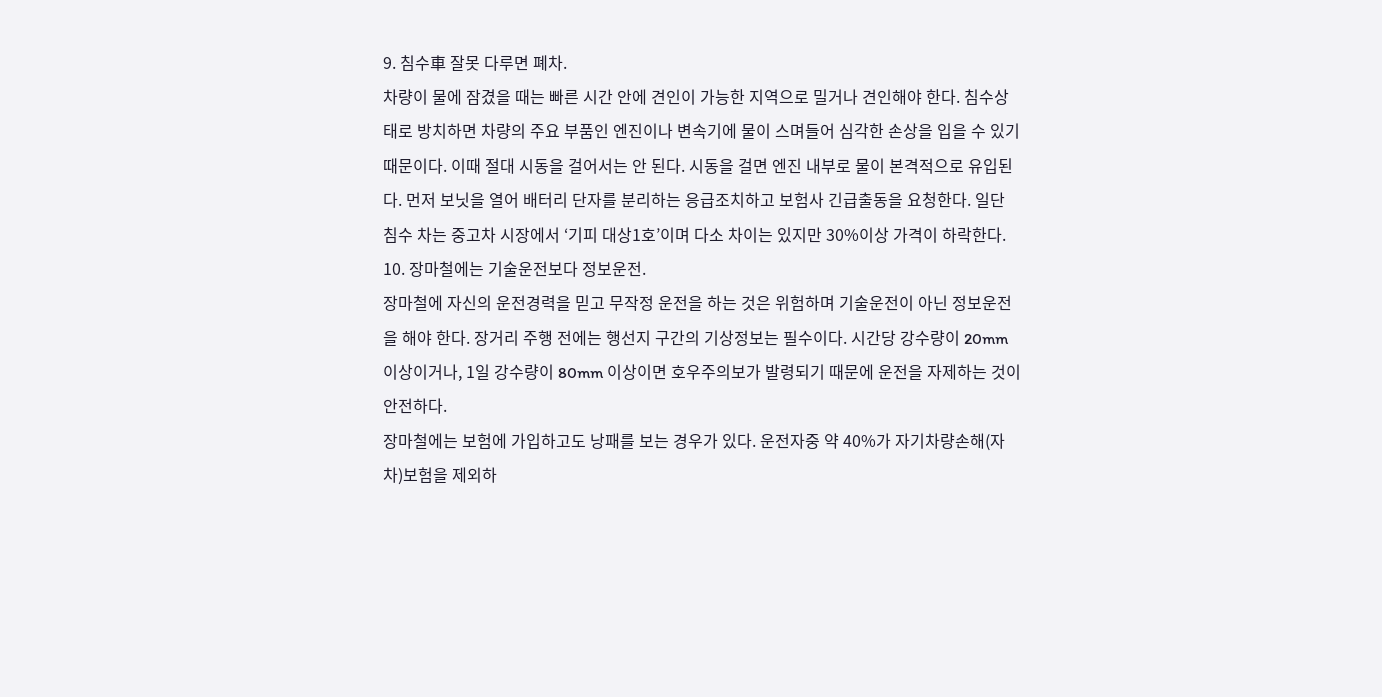9. 침수車 잘못 다루면 폐차.
차량이 물에 잠겼을 때는 빠른 시간 안에 견인이 가능한 지역으로 밀거나 견인해야 한다. 침수상태로 방치하면 차량의 주요 부품인 엔진이나 변속기에 물이 스며들어 심각한 손상을 입을 수 있기 때문이다. 이때 절대 시동을 걸어서는 안 된다. 시동을 걸면 엔진 내부로 물이 본격적으로 유입된다. 먼저 보닛을 열어 배터리 단자를 분리하는 응급조치하고 보험사 긴급출동을 요청한다. 일단 침수 차는 중고차 시장에서 ‘기피 대상1호’이며 다소 차이는 있지만 30%이상 가격이 하락한다.
10. 장마철에는 기술운전보다 정보운전.
장마철에 자신의 운전경력을 믿고 무작정 운전을 하는 것은 위험하며 기술운전이 아닌 정보운전을 해야 한다. 장거리 주행 전에는 행선지 구간의 기상정보는 필수이다. 시간당 강수량이 20mm 이상이거나, 1일 강수량이 80mm 이상이면 호우주의보가 발령되기 때문에 운전을 자제하는 것이 안전하다.
장마철에는 보험에 가입하고도 낭패를 보는 경우가 있다. 운전자중 약 40%가 자기차량손해(자차)보험을 제외하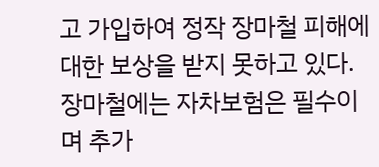고 가입하여 정작 장마철 피해에 대한 보상을 받지 못하고 있다. 장마철에는 자차보험은 필수이며 추가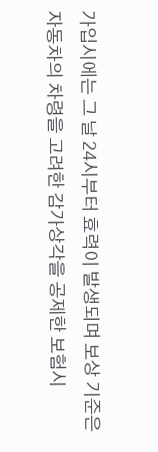가입시에는 그 날 24시부터 효력이 발생되며 보상 기준은 자동차의 차령을 고려한 감가상각을 공제한 보험시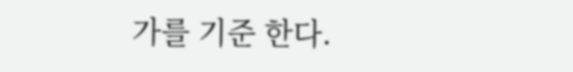가를 기준 한다.